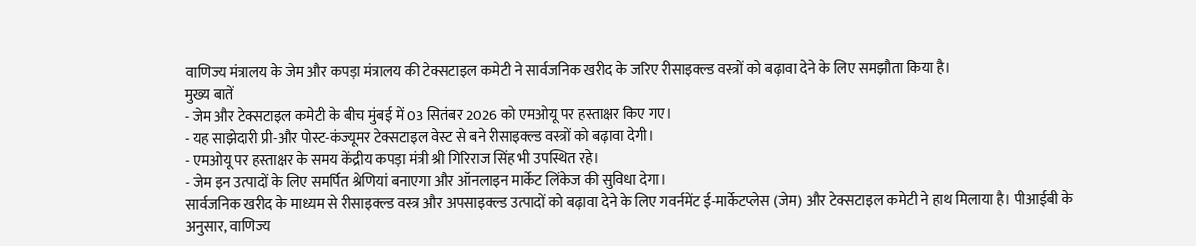वाणिज्य मंत्रालय के जेम और कपड़ा मंत्रालय की टेक्सटाइल कमेटी ने सार्वजनिक खरीद के जरिए रीसाइक्ल्ड वस्त्रों को बढ़ावा देने के लिए समझौता किया है।
मुख्य बातें
- जेम और टेक्सटाइल कमेटी के बीच मुंबई में 03 सितंबर 2026 को एमओयू पर हस्ताक्षर किए गए।
- यह साझेदारी प्री-और पोस्ट-कंज्यूमर टेक्सटाइल वेस्ट से बने रीसाइक्ल्ड वस्त्रों को बढ़ावा देगी।
- एमओयू पर हस्ताक्षर के समय केंद्रीय कपड़ा मंत्री श्री गिरिराज सिंह भी उपस्थित रहे।
- जेम इन उत्पादों के लिए समर्पित श्रेणियां बनाएगा और ऑनलाइन मार्केट लिंकेज की सुविधा देगा।
सार्वजनिक खरीद के माध्यम से रीसाइक्ल्ड वस्त्र और अपसाइक्ल्ड उत्पादों को बढ़ावा देने के लिए गवर्नमेंट ई-मार्केटप्लेस (जेम) और टेक्सटाइल कमेटी ने हाथ मिलाया है। पीआईबी के अनुसार, वाणिज्य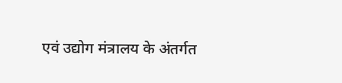एवं उद्योग मंत्रालय के अंतर्गत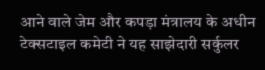आने वाले जेम और कपड़ा मंत्रालय के अधीन टेक्सटाइल कमेटी ने यह साझेदारी सर्कुलर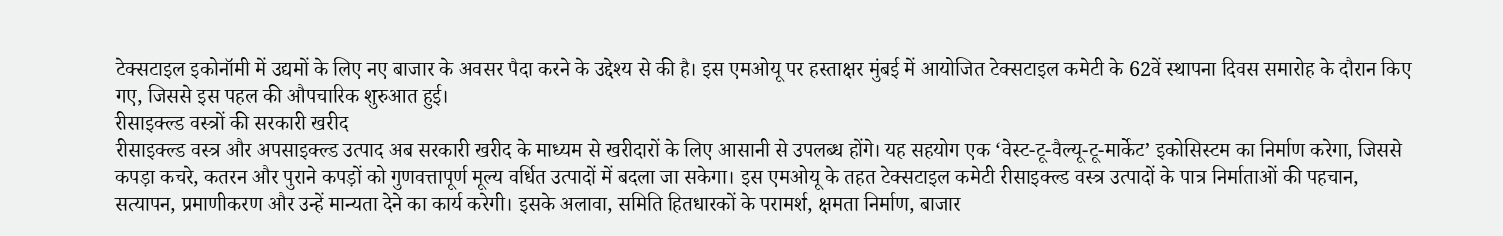टेक्सटाइल इकोनॉमी में उद्यमों के लिए नए बाजार के अवसर पैदा करने के उद्देश्य से की है। इस एमओयू पर हस्ताक्षर मुंबई में आयोजित टेक्सटाइल कमेटी के 62वें स्थापना दिवस समारोह के दौरान किए गए, जिससे इस पहल की औपचारिक शुरुआत हुई।
रीसाइक्ल्ड वस्त्रों की सरकारी खरीद
रीसाइक्ल्ड वस्त्र और अपसाइक्ल्ड उत्पाद अब सरकारी खरीद के माध्यम से खरीदारों के लिए आसानी से उपलब्ध होंगे। यह सहयोग एक ‘वेस्ट-टू-वैल्यू-टू-मार्केट’ इकोसिस्टम का निर्माण करेगा, जिससे कपड़ा कचरे, कतरन और पुराने कपड़ों को गुणवत्तापूर्ण मूल्य वर्धित उत्पादों में बदला जा सकेगा। इस एमओयू के तहत टेक्सटाइल कमेटी रीसाइक्ल्ड वस्त्र उत्पादों के पात्र निर्माताओं की पहचान, सत्यापन, प्रमाणीकरण और उन्हें मान्यता देने का कार्य करेगी। इसके अलावा, समिति हितधारकों के परामर्श, क्षमता निर्माण, बाजार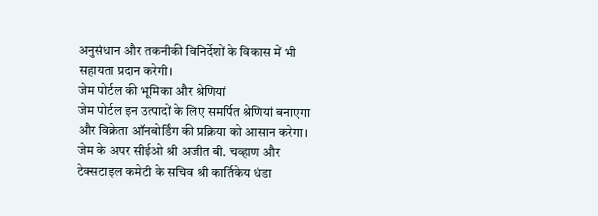अनुसंधान और तकनीकी विनिर्देशों के विकास में भी सहायता प्रदान करेगी।
जेम पोर्टल की भूमिका और श्रेणियां
जेम पोर्टल इन उत्पादों के लिए समर्पित श्रेणियां बनाएगा और विक्रेता ऑनबोर्डिंग की प्रक्रिया को आसान करेगा। जेम के अपर सीईओ श्री अजीत बी. चव्हाण और टेक्सटाइल कमेटी के सचिव श्री कार्तिकेय धंडा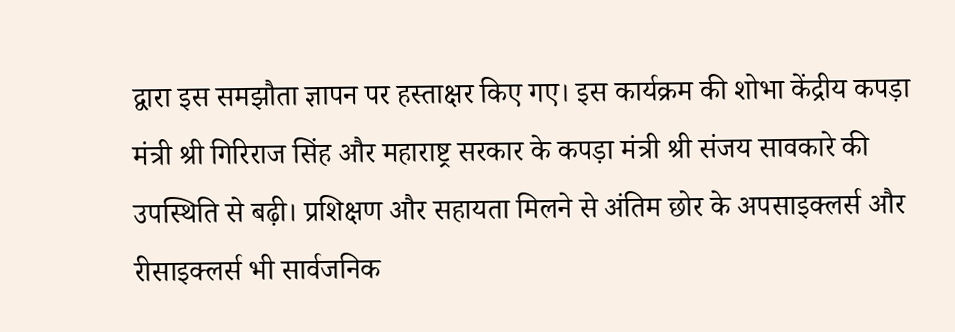द्वारा इस समझौता ज्ञापन पर हस्ताक्षर किए गए। इस कार्यक्रम की शोभा केंद्रीय कपड़ा मंत्री श्री गिरिराज सिंह और महाराष्ट्र सरकार के कपड़ा मंत्री श्री संजय सावकारे की उपस्थिति से बढ़ी। प्रशिक्षण और सहायता मिलने से अंतिम छोर के अपसाइक्लर्स और रीसाइक्लर्स भी सार्वजनिक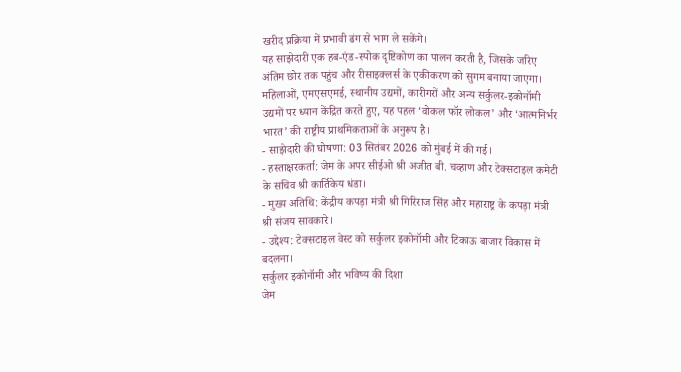खरीद प्रक्रिया में प्रभावी ढंग से भाग ले सकेंगे।
यह साझेदारी एक हब-एंड-स्पोक दृष्टिकोण का पालन करती है, जिसके जरिए अंतिम छोर तक पहुंच और रीसाइक्लर्स के एकीकरण को सुगम बनाया जाएगा। महिलाओं, एमएसएमई, स्थानीय उद्यमों, कारीगरों और अन्य सर्कुलर-इकोनॉमी उद्यमों पर ध्यान केंद्रित करते हुए, यह पहल ‘वोकल फॉर लोकल’ और ‘आत्मनिर्भर भारत’ की राष्ट्रीय प्राथमिकताओं के अनुरूप है।
- साझेदारी की घोषणा: 03 सितंबर 2026 को मुंबई में की गई।
- हस्ताक्षरकर्ता: जेम के अपर सीईओ श्री अजीत बी. चव्हाण और टेक्सटाइल कमेटी के सचिव श्री कार्तिकेय धंडा।
- मुख्य अतिथि: केंद्रीय कपड़ा मंत्री श्री गिरिराज सिंह और महाराष्ट्र के कपड़ा मंत्री श्री संजय सावकारे।
- उद्देश्य: टेक्सटाइल वेस्ट को सर्कुलर इकोनॉमी और टिकाऊ बाजार विकास में बदलना।
सर्कुलर इकोनॉमी और भविष्य की दिशा
जेम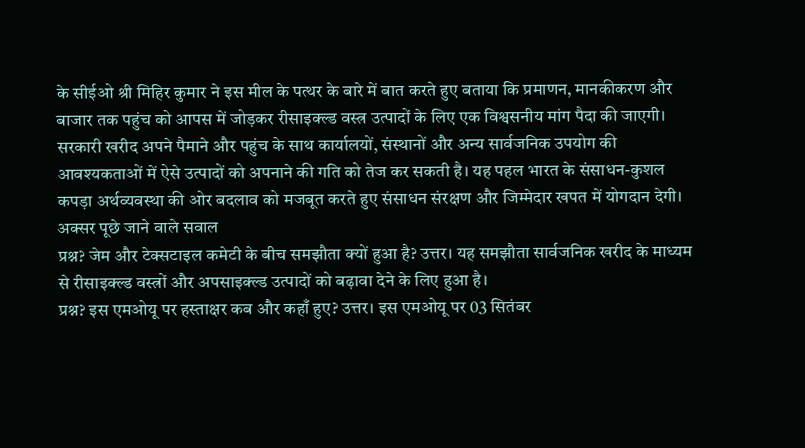के सीईओ श्री मिहिर कुमार ने इस मील के पत्थर के बारे में बात करते हुए बताया कि प्रमाणन, मानकीकरण और बाजार तक पहुंच को आपस में जोड़कर रीसाइक्ल्ड वस्त्र उत्पादों के लिए एक विश्वसनीय मांग पैदा की जाएगी। सरकारी खरीद अपने पैमाने और पहुंच के साथ कार्यालयों, संस्थानों और अन्य सार्वजनिक उपयोग की आवश्यकताओं में ऐसे उत्पादों को अपनाने की गति को तेज कर सकती है। यह पहल भारत के संसाधन-कुशल कपड़ा अर्थव्यवस्था की ओर बदलाव को मजबूत करते हुए संसाधन संरक्षण और जिम्मेदार खपत में योगदान देगी।
अक्सर पूछे जाने वाले सवाल
प्रश्न? जेम और टेक्सटाइल कमेटी के बीच समझौता क्यों हुआ है? उत्तर। यह समझौता सार्वजनिक खरीद के माध्यम से रीसाइक्ल्ड वस्त्रों और अपसाइक्ल्ड उत्पादों को बढ़ावा देने के लिए हुआ है।
प्रश्न? इस एमओयू पर हस्ताक्षर कब और कहाँ हुए? उत्तर। इस एमओयू पर 03 सितंबर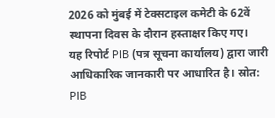2026 को मुंबई में टेक्सटाइल कमेटी के 62वें स्थापना दिवस के दौरान हस्ताक्षर किए गए।
यह रिपोर्ट PIB (पत्र सूचना कार्यालय) द्वारा जारी आधिकारिक जानकारी पर आधारित है। स्रोत: PIB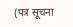(पत्र सूचना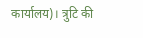कार्यालय)। त्रुटि की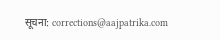सूचना: corrections@aajpatrika.com